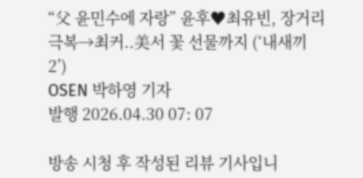“父 윤민수에 자랑” 윤후♥최유빈, 장거리 극복→최커..美서 꽃 선물까지 (‘내새끼2’)
OSEN 박하영 기자
발행 2026.04.30 07: 07

방송 시청 후 작성된 리뷰 기사입니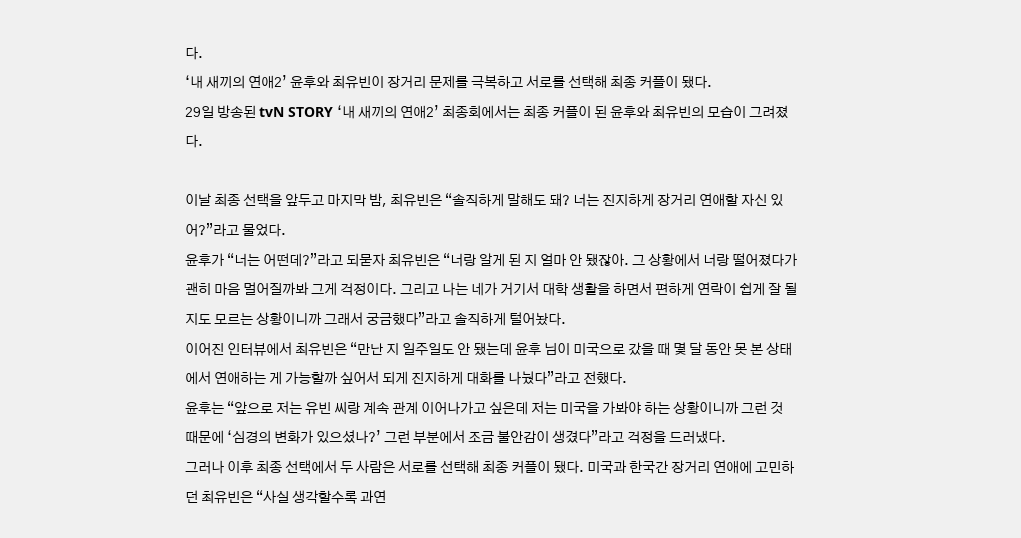다.
‘내 새끼의 연애2’ 윤후와 최유빈이 장거리 문제를 극복하고 서로를 선택해 최종 커플이 됐다.
29일 방송된 tvN STORY ‘내 새끼의 연애2’ 최종회에서는 최종 커플이 된 윤후와 최유빈의 모습이 그려졌다.

이날 최종 선택을 앞두고 마지막 밤, 최유빈은 “솔직하게 말해도 돼? 너는 진지하게 장거리 연애할 자신 있어?”라고 물었다.
윤후가 “너는 어떤데?”라고 되묻자 최유빈은 “너랑 알게 된 지 얼마 안 됐잖아. 그 상황에서 너랑 떨어졌다가 괜히 마음 멀어질까봐 그게 걱정이다. 그리고 나는 네가 거기서 대학 생활을 하면서 편하게 연락이 쉽게 잘 될지도 모르는 상황이니까 그래서 궁금했다”라고 솔직하게 털어놨다.
이어진 인터뷰에서 최유빈은 “만난 지 일주일도 안 됐는데 윤후 님이 미국으로 갔을 때 몇 달 동안 못 본 상태에서 연애하는 게 가능할까 싶어서 되게 진지하게 대화를 나눴다”라고 전했다.
윤후는 “앞으로 저는 유빈 씨랑 계속 관계 이어나가고 싶은데 저는 미국을 가봐야 하는 상황이니까 그런 것 때문에 ‘심경의 변화가 있으셨나?’ 그런 부분에서 조금 불안감이 생겼다”라고 걱정을 드러냈다.
그러나 이후 최종 선택에서 두 사람은 서로를 선택해 최종 커플이 됐다. 미국과 한국간 장거리 연애에 고민하던 최유빈은 “사실 생각할수록 과연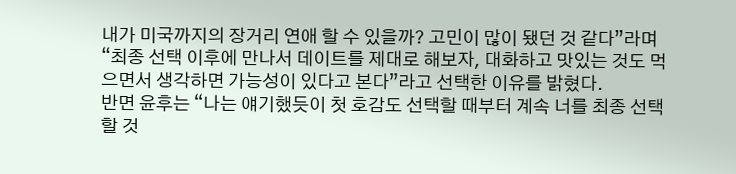내가 미국까지의 장거리 연애 할 수 있을까? 고민이 많이 됐던 것 같다”라며 “최종 선택 이후에 만나서 데이트를 제대로 해보자, 대화하고 맛있는 것도 먹으면서 생각하면 가능성이 있다고 본다”라고 선택한 이유를 밝혔다.
반면 윤후는 “나는 얘기했듯이 첫 호감도 선택할 때부터 계속 너를 최종 선택할 것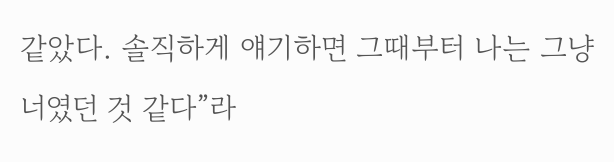같았다. 솔직하게 얘기하면 그때부터 나는 그냥 너였던 것 같다”라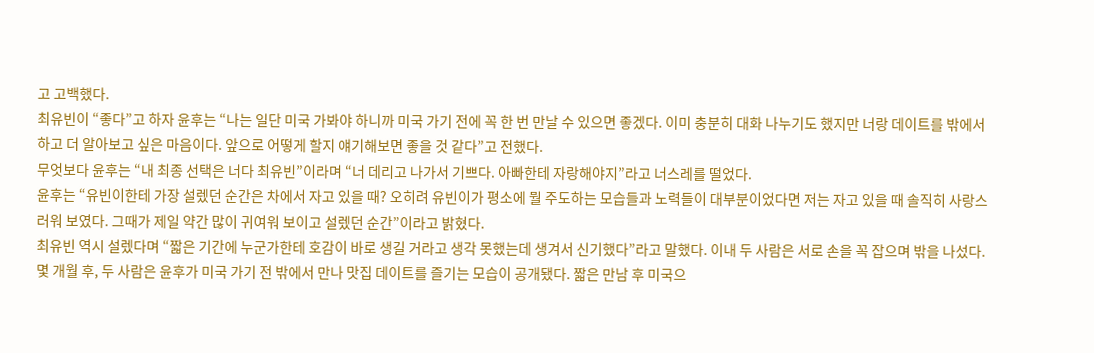고 고백했다.
최유빈이 “좋다”고 하자 윤후는 “나는 일단 미국 가봐야 하니까 미국 가기 전에 꼭 한 번 만날 수 있으면 좋겠다. 이미 충분히 대화 나누기도 했지만 너랑 데이트를 밖에서 하고 더 알아보고 싶은 마음이다. 앞으로 어떻게 할지 얘기해보면 좋을 것 같다”고 전했다.
무엇보다 윤후는 “내 최종 선택은 너다 최유빈”이라며 “너 데리고 나가서 기쁘다. 아빠한테 자랑해야지”라고 너스레를 떨었다.
윤후는 “유빈이한테 가장 설렜던 순간은 차에서 자고 있을 때? 오히려 유빈이가 평소에 뭘 주도하는 모습들과 노력들이 대부분이었다면 저는 자고 있을 때 솔직히 사랑스러워 보였다. 그때가 제일 약간 많이 귀여워 보이고 설렜던 순간”이라고 밝혔다.
최유빈 역시 설렜다며 “짧은 기간에 누군가한테 호감이 바로 생길 거라고 생각 못했는데 생겨서 신기했다”라고 말했다. 이내 두 사람은 서로 손을 꼭 잡으며 밖을 나섰다.
몇 개월 후, 두 사람은 윤후가 미국 가기 전 밖에서 만나 맛집 데이트를 즐기는 모습이 공개됐다. 짧은 만남 후 미국으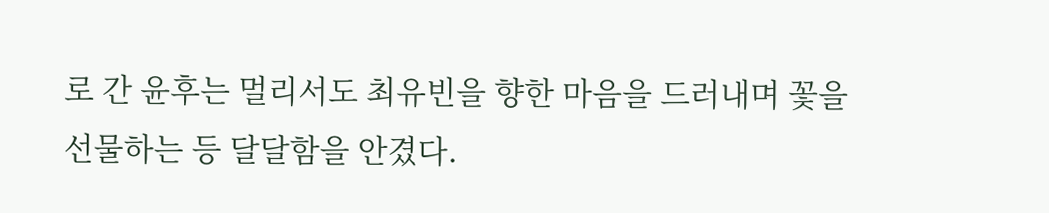로 간 윤후는 멀리서도 최유빈을 향한 마음을 드러내며 꽃을 선물하는 등 달달함을 안겼다.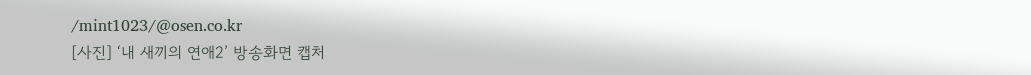/mint1023/@osen.co.kr
[사진] ‘내 새끼의 연애2’ 방송화면 캡처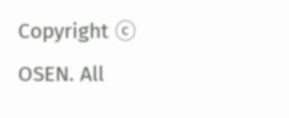Copyright ⓒ OSEN. All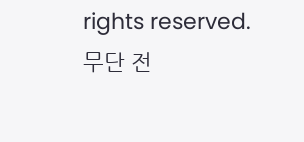rights reserved. 무단 전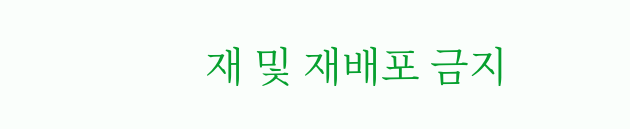재 및 재배포 금지